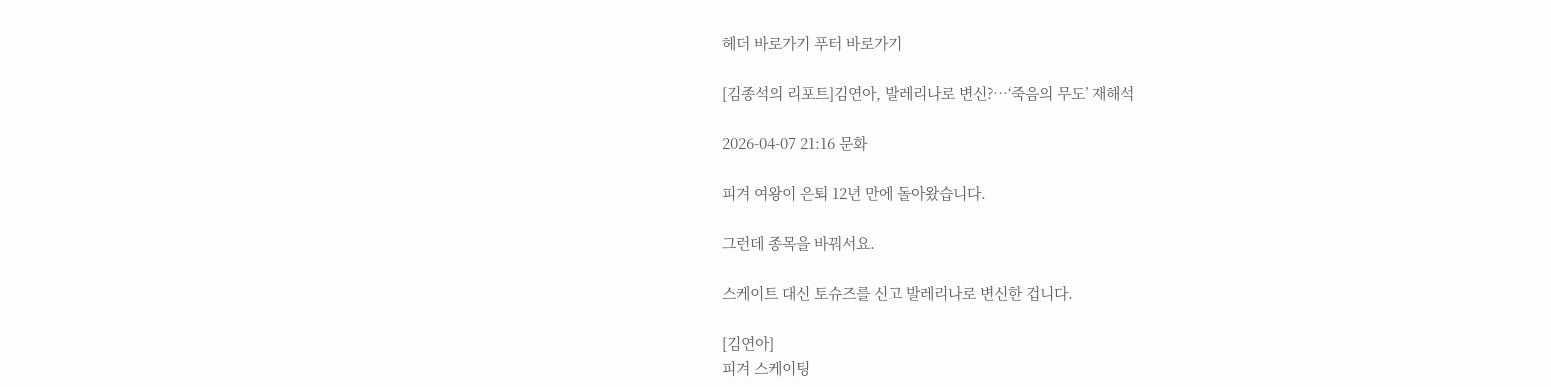헤더 바로가기 푸터 바로가기

[김종석의 리포트]김연아, 발레리나로 변신?…‘죽음의 무도’ 재해석

2026-04-07 21:16 문화

피겨 여왕이 은퇴 12년 만에 돌아왔습니다.

그런데 종목을 바꿔서요.

스케이트 대신 토슈즈를 신고 발레리나로 변신한 겁니다.

[김연아]
피겨 스케이팅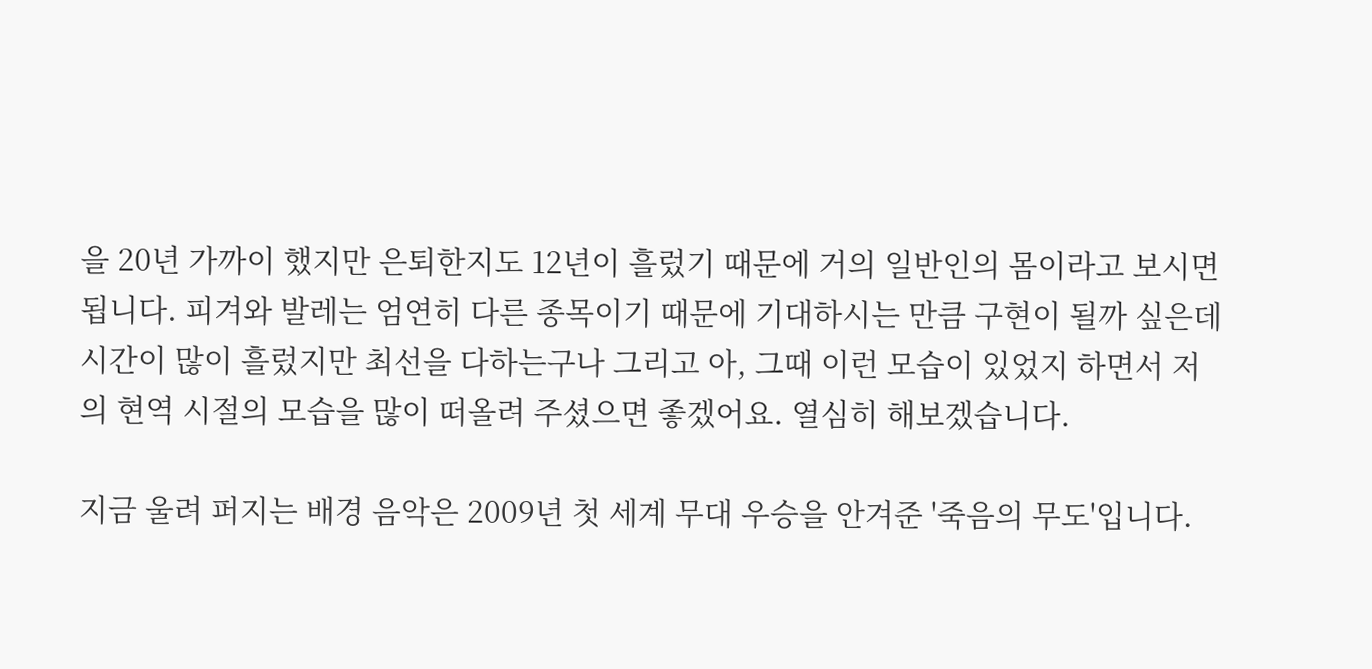을 20년 가까이 했지만 은퇴한지도 12년이 흘렀기 때문에 거의 일반인의 몸이라고 보시면 됩니다. 피겨와 발레는 엄연히 다른 종목이기 때문에 기대하시는 만큼 구현이 될까 싶은데 시간이 많이 흘렀지만 최선을 다하는구나 그리고 아, 그때 이런 모습이 있었지 하면서 저의 현역 시절의 모습을 많이 떠올려 주셨으면 좋겠어요. 열심히 해보겠습니다.

지금 울려 퍼지는 배경 음악은 2009년 첫 세계 무대 우승을 안겨준 '죽음의 무도'입니다.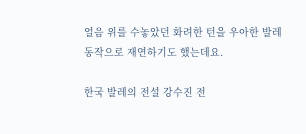얼음 위를 수놓았던 화려한 턴을 우아한 발레 동작으로 재연하기도 했는데요.

한국 발레의 전설 강수진 전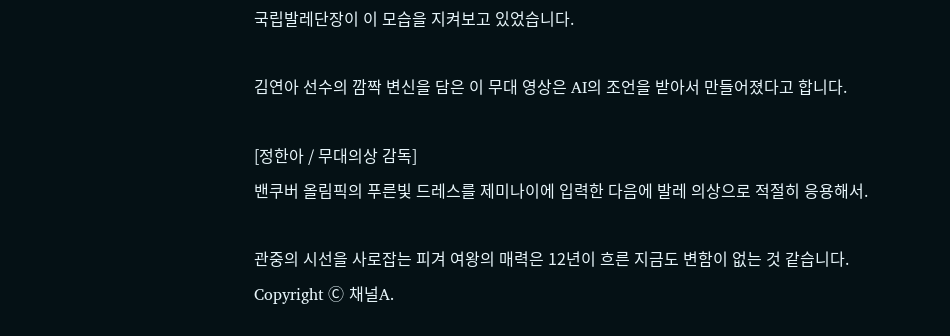국립발레단장이 이 모습을 지켜보고 있었습니다.

김연아 선수의 깜짝 변신을 담은 이 무대 영상은 AI의 조언을 받아서 만들어졌다고 합니다.

[정한아 / 무대의상 감독]
밴쿠버 올림픽의 푸른빛 드레스를 제미나이에 입력한 다음에 발레 의상으로 적절히 응용해서.

관중의 시선을 사로잡는 피겨 여왕의 매력은 12년이 흐른 지금도 변함이 없는 것 같습니다.
Copyright Ⓒ 채널A.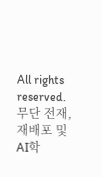All rights reserved. 무단 전재, 재배포 및 AI학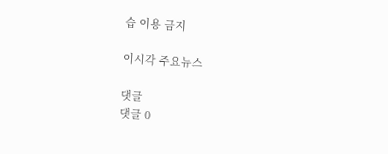습 이용 금지

이시각 주요뉴스

댓글
댓글 0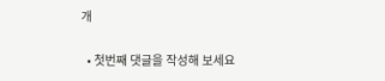개

  • 첫번째 댓글을 작성해 보세요